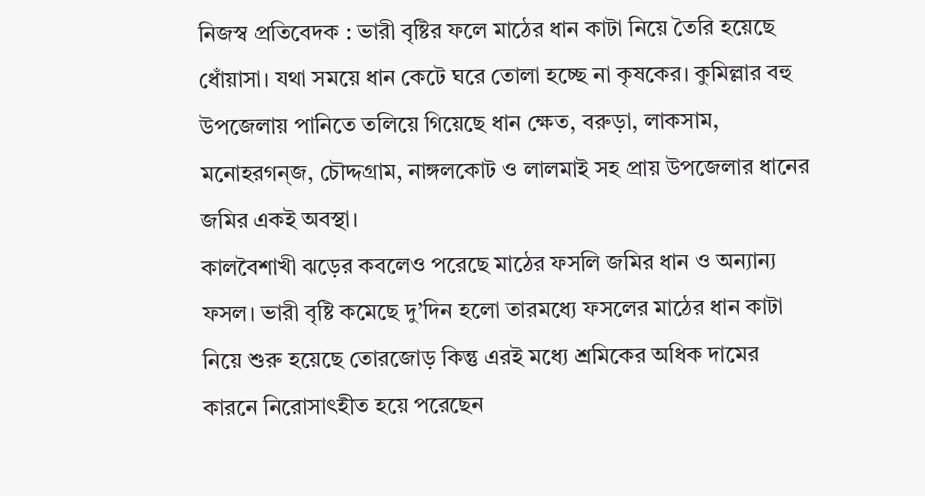নিজস্ব প্রতিবেদক : ভারী বৃষ্টির ফলে মাঠের ধান কাটা নিয়ে তৈরি হয়েছে ধোঁয়াসা। যথা সময়ে ধান কেটে ঘরে তোলা হচ্ছে না কৃষকের। কুমিল্লার বহু উপজেলায় পানিতে তলিয়ে গিয়েছে ধান ক্ষেত, বরুড়া, লাকসাম, মনোহরগন্জ, চৌদ্দগ্রাম, নাঙ্গলকোট ও লালমাই সহ প্রায় উপজেলার ধানের জমির একই অবস্থা।
কালবৈশাখী ঝড়ের কবলেও পরেছে মাঠের ফসলি জমির ধান ও অন্যান্য ফসল। ভারী বৃষ্টি কমেছে দু’দিন হলো তারমধ্যে ফসলের মাঠের ধান কাটা নিয়ে শুরু হয়েছে তোরজোড় কিন্তু এরই মধ্যে শ্রমিকের অধিক দামের কারনে নিরোসাৎহীত হয়ে পরেছেন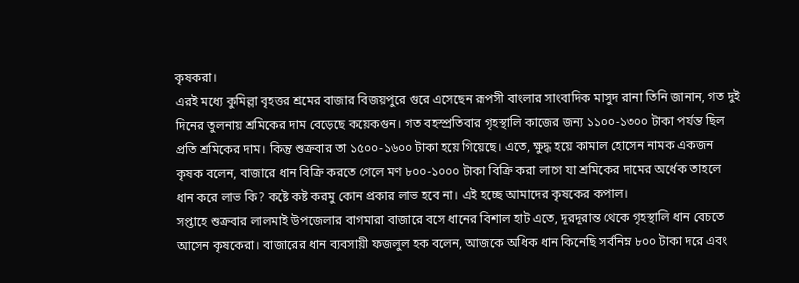কৃষকরা।
এরই মধ্যে কুমিল্লা বৃহত্তর শ্রমের বাজার বিজয়পুরে গুরে এসেছেন রূপসী বাংলার সাংবাদিক মাসুদ রানা তিনি জানান, গত দুই দিনের তুলনায় শ্রমিকের দাম বেড়েছে কয়েকগুন। গত বহস্প্রতিবার গৃহস্থালি কাজের জন্য ১১০০-১৩০০ টাকা পর্যন্ত ছিল প্রতি শ্রমিকের দাম। কিন্তু শুক্রবার তা ১৫০০-১৬০০ টাকা হয়ে গিয়েছে। এতে, ক্ষুদ্ধ হয়ে কামাল হোসেন নামক একজন কৃষক বলেন, বাজারে ধান বিক্রি করতে গেলে মণ ৮০০-১০০০ টাকা বিক্রি করা লাগে যা শ্রমিকের দামের অর্ধেক তাহলে ধান করে লাভ কি? কষ্টে কষ্ট করমু কোন প্রকার লাভ হবে না। এই হচ্ছে আমাদের কৃষকের কপাল।
সপ্তাহে শুক্রবার লালমাই উপজেলার বাগমারা বাজারে বসে ধানের বিশাল হাট এতে, দূরদূরান্ত থেকে গৃহস্থালি ধান বেচতে আসেন কৃষকেরা। বাজারের ধান ব্যবসায়ী ফজলুল হক বলেন, আজকে অধিক ধান কিনেছি সর্বনিম্ন ৮০০ টাকা দরে এবং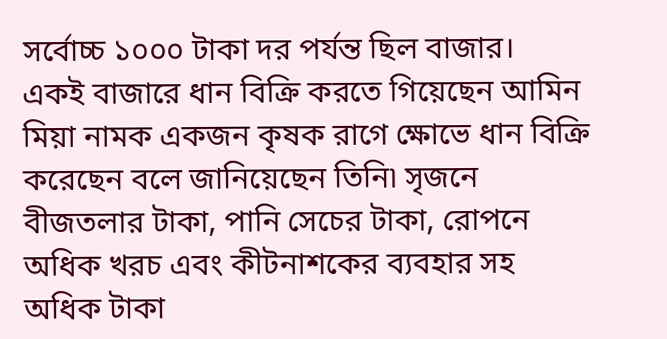সর্বোচ্চ ১০০০ টাকা দর পর্যন্ত ছিল বাজার।
একই বাজারে ধান বিক্রি করতে গিয়েছেন আমিন মিয়া নামক একজন কৃষক রাগে ক্ষোভে ধান বিক্রি করেছেন বলে জানিয়েছেন তিনি৷ সৃজনে বীজতলার টাকা, পানি সেচের টাকা, রোপনে অধিক খরচ এবং কীটনাশকের ব্যবহার সহ অধিক টাকা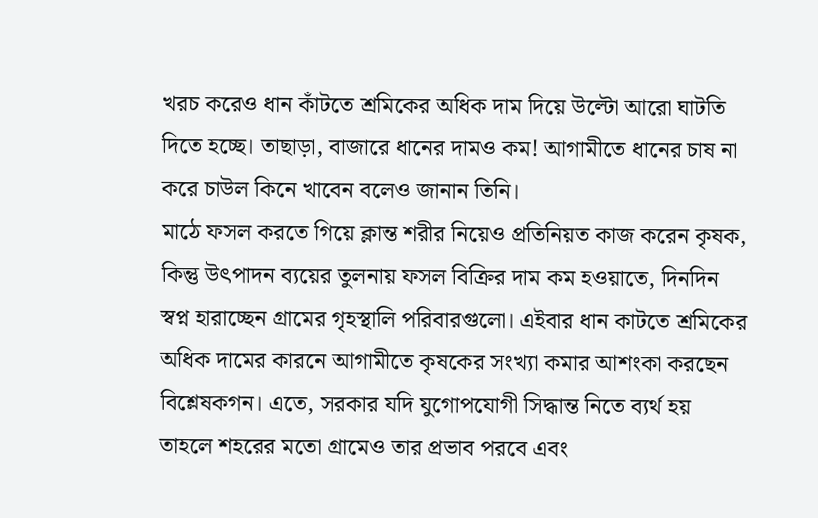খরচ করেও ধান কাঁটতে শ্রমিকের অধিক দাম দিয়ে উল্টো আরো ঘাটতি দিতে হচ্ছে। তাছাড়া, বাজারে ধানের দামও কম! আগামীতে ধানের চাষ না করে চাউল কিনে খাবেন বলেও জানান তিনি।
মাঠে ফসল করতে গিয়ে ক্লান্ত শরীর নিয়েও প্রতিনিয়ত কাজ করেন কৃষক, কিন্তু উৎপাদন ব্যয়ের তুলনায় ফসল বিক্রির দাম কম হওয়াতে, দিনদিন স্বপ্ন হারাচ্ছেন গ্রামের গৃহস্থালি পরিবারগুলো। এইবার ধান কাটতে শ্রমিকের অধিক দামের কারনে আগামীতে কৃষকের সংখ্যা কমার আশংকা করছেন বিশ্লেষকগন। এতে, সরকার যদি যুগোপযোগী সিদ্ধান্ত নিতে ব্যর্থ হয় তাহলে শহরের মতো গ্রামেও তার প্রভাব পরবে এবং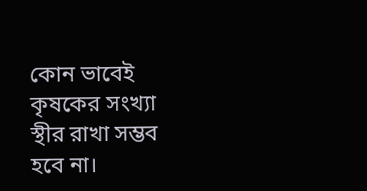কোন ভাবেই কৃষকের সংখ্যা স্থীর রাখা সম্ভব হবে না।